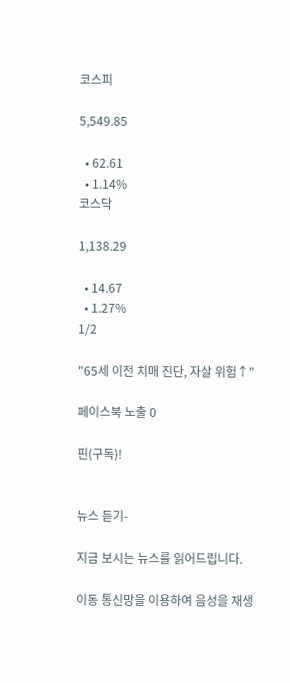코스피

5,549.85

  • 62.61
  • 1.14%
코스닥

1,138.29

  • 14.67
  • 1.27%
1/2

"65세 이전 치매 진단, 자살 위험↑"

페이스북 노출 0

핀(구독)!


뉴스 듣기-

지금 보시는 뉴스를 읽어드립니다.

이동 통신망을 이용하여 음성을 재생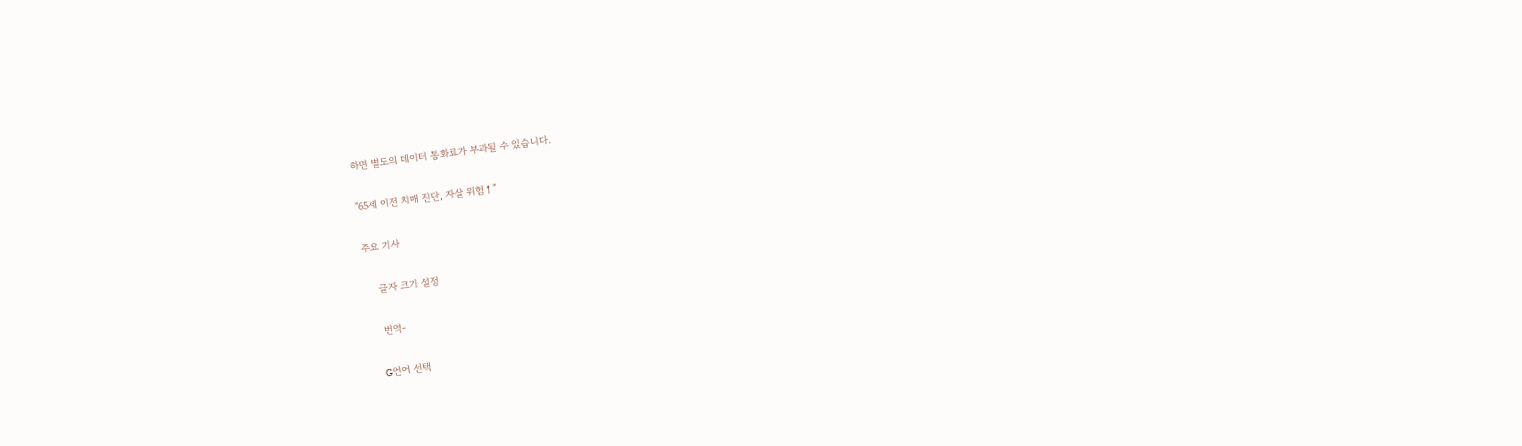하면 별도의 데이터 통화료가 부과될 수 있습니다.

"65세 이전 치매 진단, 자살 위험↑"

주요 기사

    글자 크기 설정

    번역-

    G언어 선택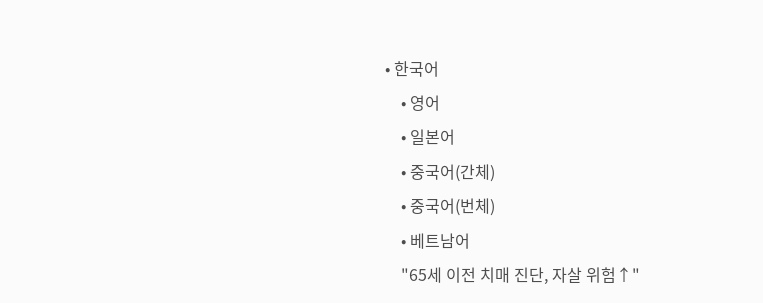• 한국어
    • 영어
    • 일본어
    • 중국어(간체)
    • 중국어(번체)
    • 베트남어
    "65세 이전 치매 진단, 자살 위험↑"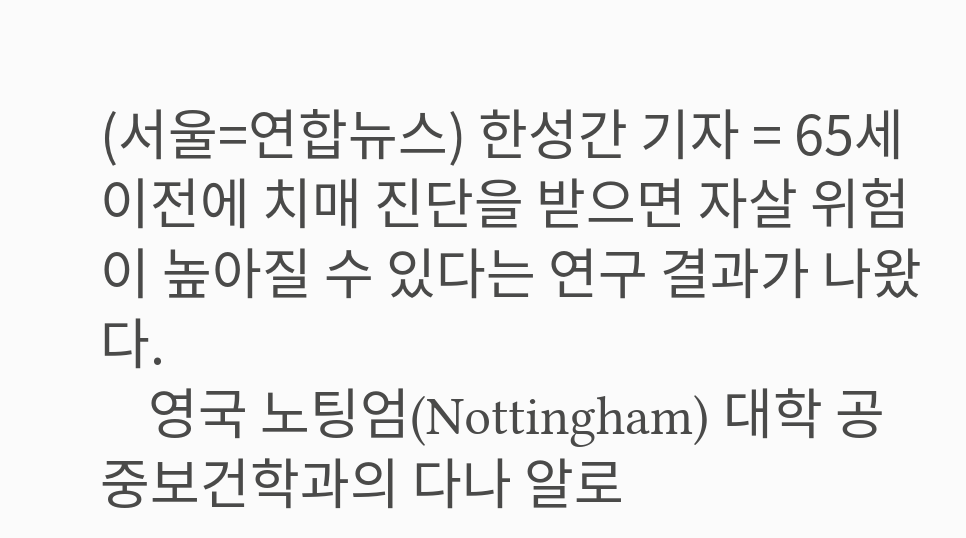(서울=연합뉴스) 한성간 기자 = 65세 이전에 치매 진단을 받으면 자살 위험이 높아질 수 있다는 연구 결과가 나왔다.
    영국 노팅엄(Nottingham) 대학 공중보건학과의 다나 알로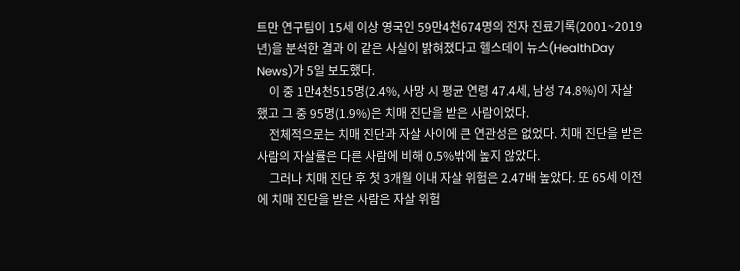트만 연구팀이 15세 이상 영국인 59만4천674명의 전자 진료기록(2001~2019년)을 분석한 결과 이 같은 사실이 밝혀졌다고 헬스데이 뉴스(HealthDay News)가 5일 보도했다.
    이 중 1만4천515명(2.4%, 사망 시 평균 연령 47.4세, 남성 74.8%)이 자살했고 그 중 95명(1.9%)은 치매 진단을 받은 사람이었다.
    전체적으로는 치매 진단과 자살 사이에 큰 연관성은 없었다. 치매 진단을 받은 사람의 자살률은 다른 사람에 비해 0.5%밖에 높지 않았다.
    그러나 치매 진단 후 첫 3개월 이내 자살 위험은 2.47배 높았다. 또 65세 이전에 치매 진단을 받은 사람은 자살 위험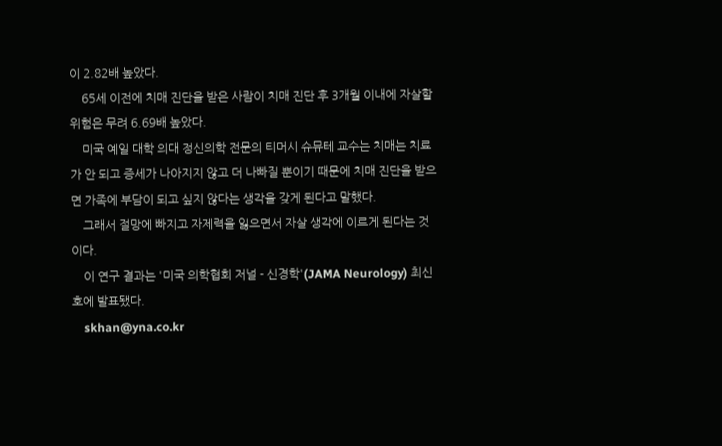이 2.82배 높았다.
    65세 이전에 치매 진단을 받은 사람이 치매 진단 후 3개월 이내에 자살할 위험은 무려 6.69배 높았다.
    미국 예일 대학 의대 정신의학 전문의 티머시 슈뮤테 교수는 치매는 치료가 안 되고 증세가 나아지지 않고 더 나빠질 뿐이기 때문에 치매 진단을 받으면 가족에 부담이 되고 싶지 않다는 생각을 갖게 된다고 말했다.
    그래서 절망에 빠지고 자제력을 잃으면서 자살 생각에 이르게 된다는 것이다.
    이 연구 결과는 '미국 의학협회 저널 - 신경학'(JAMA Neurology) 최신호에 발표됐다.
    skhan@yna.co.kr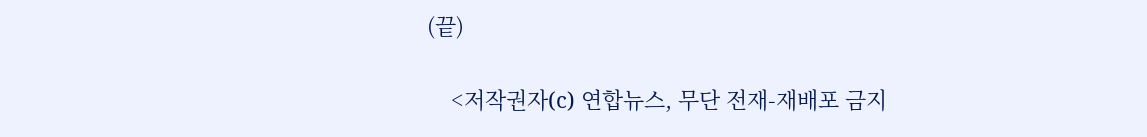(끝)

    <저작권자(c) 연합뉴스, 무단 전재-재배포 금지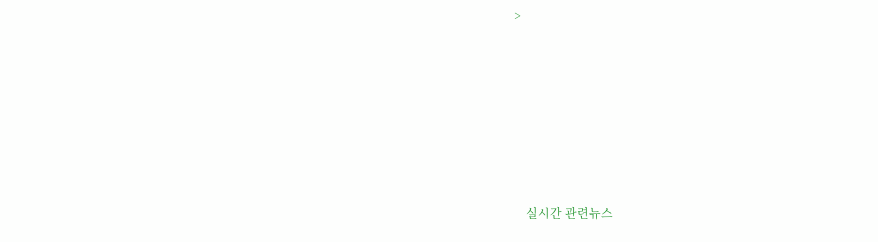>








    실시간 관련뉴스